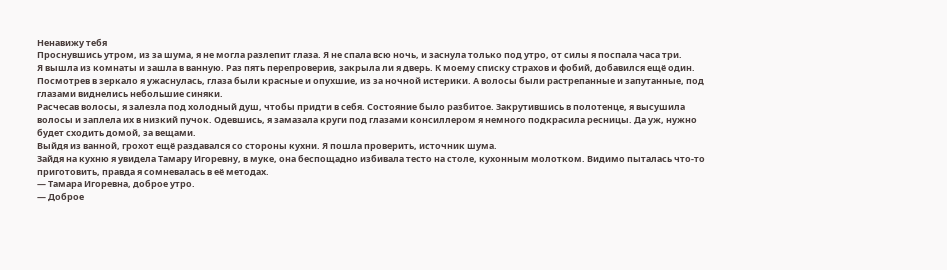Ненавижу тебя
Проснувшись утром, из за шума, я не могла разлепит глаза. Я не спала всю ночь, и заснула только под утро, от силы я поспала часа три.
Я вышла из комнаты и зашла в ванную. Раз пять перепроверив, закрыла ли я дверь. К моему списку страхов и фобий, добавился ещё один. Посмотрев в зеркало я ужаснулась, глаза были красные и опухшие, из за ночной истерики. А волосы были растрепанные и запутанные, под глазами виднелись небольшие синяки.
Расчесав волосы, я залезла под холодный душ, чтобы придти в себя. Состояние было разбитое. Закрутившись в полотенце, я высушила волосы и заплела их в низкий пучок. Одевшись, я замазала круги под глазами консиллером я немного подкрасила ресницы. Да уж, нужно будет сходить домой, за вещами.
Выйдя из ванной, грохот ещё раздавался со стороны кухни. Я пошла проверить, источник шума.
Зайдя на кухню я увидела Тамару Игоревну, в муке, она беспощадно избивала тесто на столе, кухонным молотком. Видимо пыталась что-то приготовить, правда я сомневалась в её методах.
— Тамара Игоревна, доброе утро.
— Доброе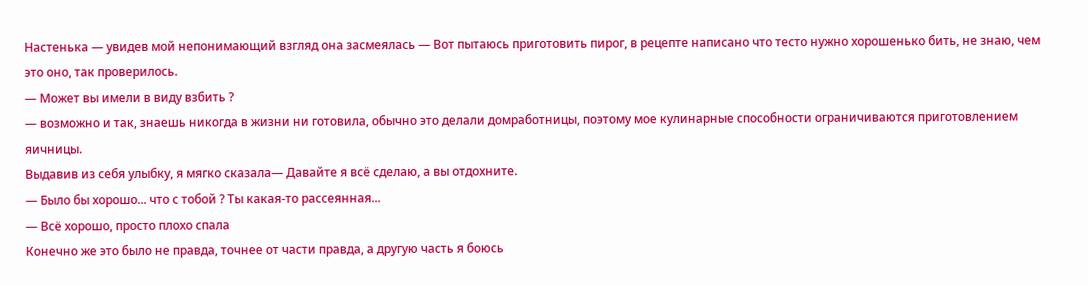Настенька — увидев мой непонимающий взгляд она засмеялась — Вот пытаюсь приготовить пирог, в рецепте написано что тесто нужно хорошенько бить, не знаю, чем это оно, так проверилось.
— Может вы имели в виду взбить ?
— возможно и так, знаешь никогда в жизни ни готовила, обычно это делали домработницы, поэтому мое кулинарные способности ограничиваются приготовлением яичницы.
Выдавив из себя улыбку, я мягко сказала— Давайте я всё сделаю, а вы отдохните.
— Было бы хорошо... что с тобой ? Ты какая-то рассеянная...
— Всё хорошо, просто плохо спала
Конечно же это было не правда, точнее от части правда, а другую часть я боюсь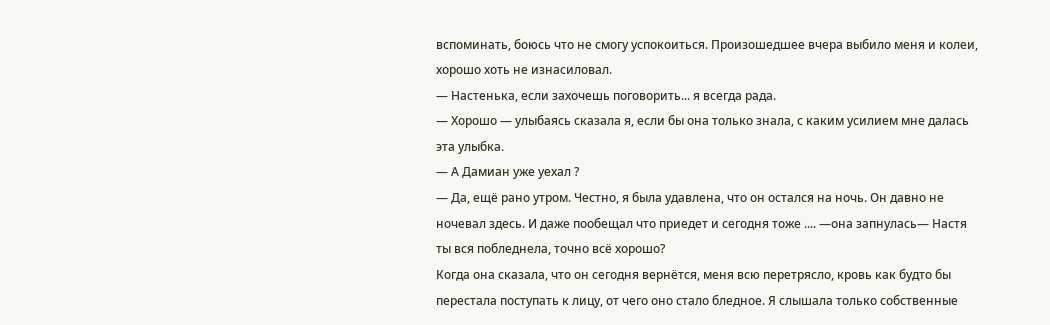вспоминать, боюсь что не смогу успокоиться. Произошедшее вчера выбило меня и колеи, хорошо хоть не изнасиловал.
— Настенька, если захочешь поговорить... я всегда рада.
— Хорошо — улыбаясь сказала я, если бы она только знала, с каким усилием мне далась эта улыбка.
— А Дамиан уже уехал ?
— Да, ещё рано утром. Честно, я была удавлена, что он остался на ночь. Он давно не ночевал здесь. И даже пообещал что приедет и сегодня тоже .... —она запнулась— Настя ты вся побледнела, точно всё хорошо?
Когда она сказала, что он сегодня вернётся, меня всю перетрясло, кровь как будто бы перестала поступать к лицу, от чего оно стало бледное. Я слышала только собственные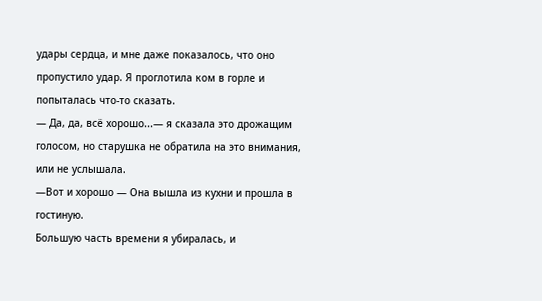удары сердца, и мне даже показалось, что оно пропустило удар. Я проглотила ком в горле и попыталась что-то сказать.
— Да, да, всё хорошо...— я сказала это дрожащим голосом, но старушка не обратила на это внимания, или не услышала.
—Вот и хорошо — Она вышла из кухни и прошла в гостиную.
Большую часть времени я убиралась, и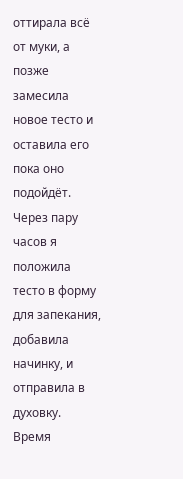оттирала всё от муки, а позже замесила новое тесто и оставила его пока оно подойдёт.
Через пару часов я положила тесто в форму для запекания, добавила начинку, и отправила в духовку.
Время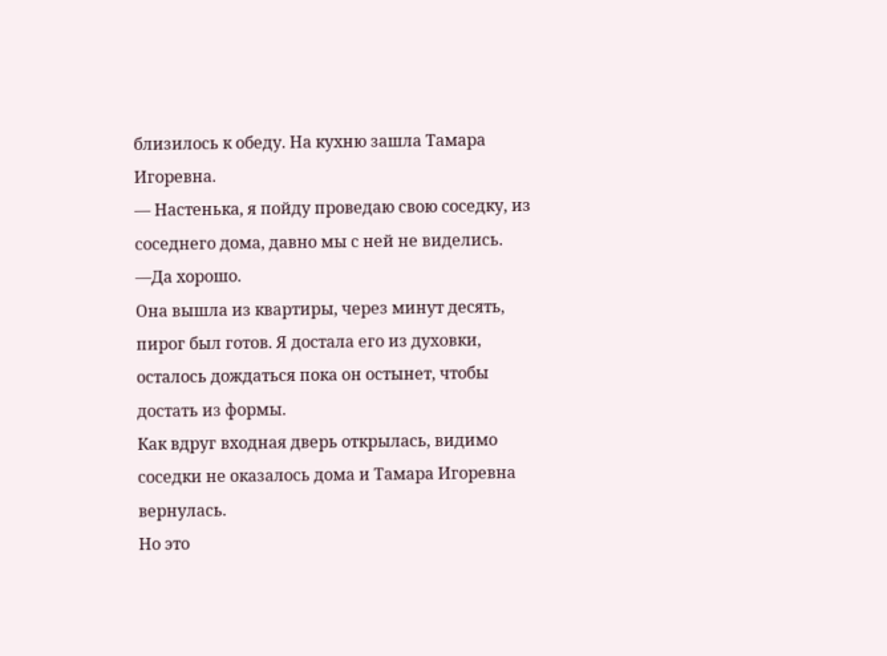близилось к обеду. На кухню зашла Тамара Игоревна.
— Настенька, я пойду проведаю свою соседку, из соседнего дома, давно мы с ней не виделись.
—Да хорошо.
Она вышла из квартиры, через минут десять, пирог был готов. Я достала его из духовки, осталось дождаться пока он остынет, чтобы достать из формы.
Как вдруг входная дверь открылась, видимо соседки не оказалось дома и Тамара Игоревна вернулась.
Но это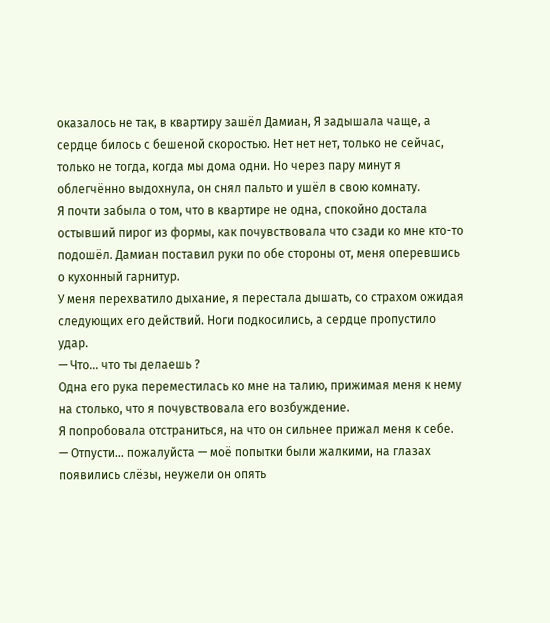оказалось не так, в квартиру зашёл Дамиан, Я задышала чаще, а сердце билось с бешеной скоростью. Нет нет нет, только не сейчас, только не тогда, когда мы дома одни. Но через пару минут я облегчённо выдохнула, он снял пальто и ушёл в свою комнату.
Я почти забыла о том, что в квартире не одна, спокойно достала остывший пирог из формы, как почувствовала что сзади ко мне кто-то подошёл. Дамиан поставил руки по обе стороны от, меня оперевшись о кухонный гарнитур.
У меня перехватило дыхание, я перестала дышать, со страхом ожидая следующих его действий. Ноги подкосились, а сердце пропустило удар.
— Что... что ты делаешь ?
Одна его рука переместилась ко мне на талию, прижимая меня к нему на столько, что я почувствовала его возбуждение.
Я попробовала отстраниться, на что он сильнее прижал меня к себе.
— Отпусти... пожалуйста — моё попытки были жалкими, на глазах появились слёзы, неужели он опять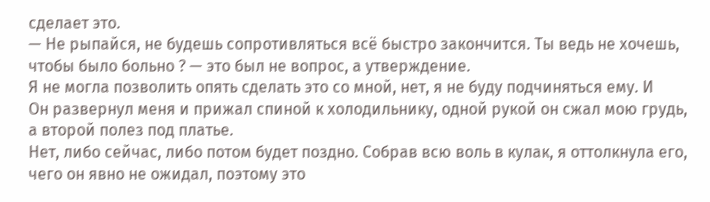сделает это.
— Не рыпайся, не будешь сопротивляться всё быстро закончится. Ты ведь не хочешь, чтобы было больно ? — это был не вопрос, а утверждение.
Я не могла позволить опять сделать это со мной, нет, я не буду подчиняться ему. И
Он развернул меня и прижал спиной к холодильнику, одной рукой он сжал мою грудь, а второй полез под платье.
Нет, либо сейчас, либо потом будет поздно. Собрав всю воль в кулак, я оттолкнула его, чего он явно не ожидал, поэтому это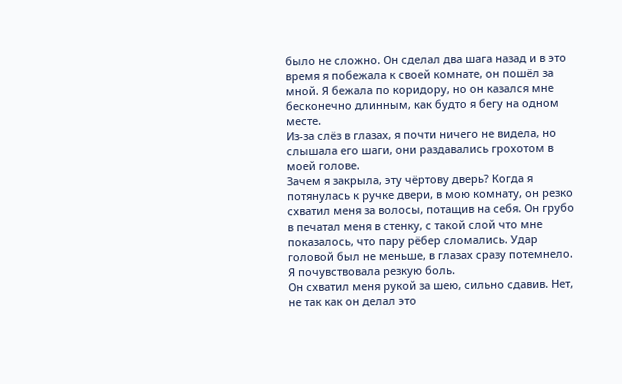было не сложно. Он сделал два шага назад и в это время я побежала к своей комнате, он пошёл за мной. Я бежала по коридору, но он казался мне бесконечно длинным, как будто я бегу на одном месте.
Из-за слёз в глазах, я почти ничего не видела, но слышала его шаги, они раздавались грохотом в моей голове.
Зачем я закрыла, эту чёртову дверь? Когда я потянулась к ручке двери, в мою комнату, он резко схватил меня за волосы, потащив на себя. Он грубо в печатал меня в стенку, с такой слой что мне показалось, что пару рёбер сломались. Удар головой был не меньше, в глазах сразу потемнело. Я почувствовала резкую боль.
Он схватил меня рукой за шею, сильно сдавив. Нет, не так как он делал это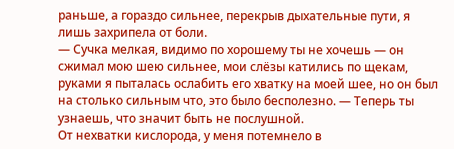раньше, а гораздо сильнее, перекрыв дыхательные пути, я лишь захрипела от боли.
— Сучка мелкая, видимо по хорошему ты не хочешь — он сжимал мою шею сильнее, мои слёзы катились по щекам, руками я пыталась ослабить его хватку на моей шее, но он был на столько сильным что, это было бесполезно. — Теперь ты узнаешь, что значит быть не послушной.
От нехватки кислорода, у меня потемнело в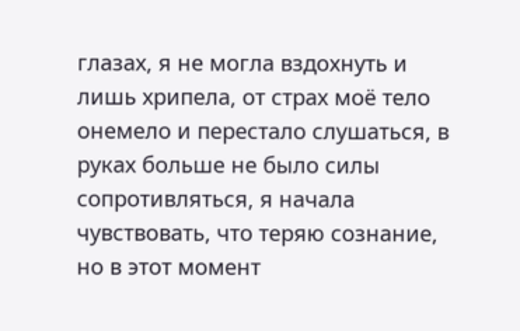глазах, я не могла вздохнуть и лишь хрипела, от страх моё тело онемело и перестало слушаться, в руках больше не было силы сопротивляться, я начала чувствовать, что теряю сознание, но в этот момент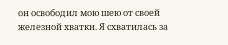он освободил мою шею от своей железной хватки. Я схватилась за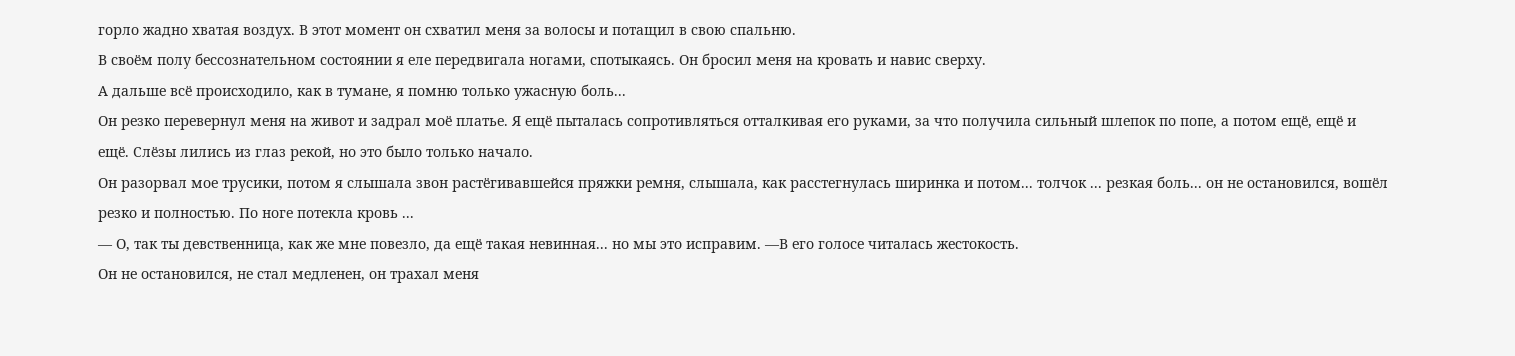горло жадно хватая воздух. В этот момент он схватил меня за волосы и потащил в свою спальню.
В своём полу бессознательном состоянии я еле передвигала ногами, спотыкаясь. Он бросил меня на кровать и навис сверху.
А дальше всё происходило, как в тумане, я помню только ужасную боль...
Он резко перевернул меня на живот и задрал моё платье. Я ещё пыталась сопротивляться отталкивая его руками, за что получила сильный шлепок по попе, а потом ещё, ещё и ещё. Слёзы лились из глаз рекой, но это было только начало.
Он разорвал мое трусики, потом я слышала звон растёгивавшейся пряжки ремня, слышала, как расстегнулась ширинка и потом... толчок ... резкая боль... он не остановился, вошёл резко и полностью. По ноге потекла кровь ...
— О, так ты девственница, как же мне повезло, да ещё такая невинная... но мы это исправим. —В его голосе читалась жестокость.
Он не остановился, не стал медленен, он трахал меня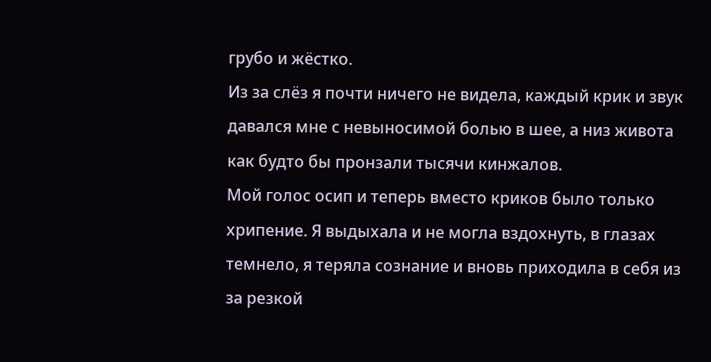грубо и жёстко.
Из за слёз я почти ничего не видела, каждый крик и звук давался мне с невыносимой болью в шее, а низ живота как будто бы пронзали тысячи кинжалов.
Мой голос осип и теперь вместо криков было только хрипение. Я выдыхала и не могла вздохнуть, в глазах темнело, я теряла сознание и вновь приходила в себя из за резкой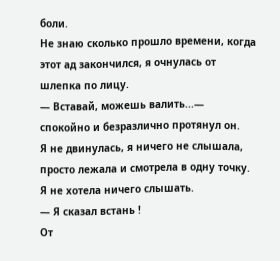боли.
Не знаю сколько прошло времени, когда этот ад закончился, я очнулась от шлепка по лицу.
— Вставай, можешь валить...— спокойно и безразлично протянул он.
Я не двинулась, я ничего не слышала, просто лежала и смотрела в одну точку. Я не хотела ничего слышать.
— Я сказал встань !
От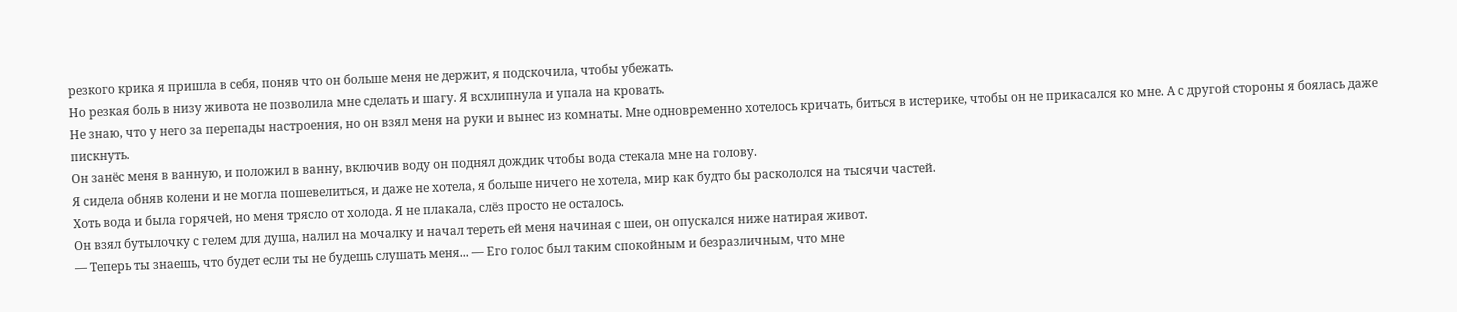резкого крика я пришла в себя, поняв что он больше меня не держит, я подскочила, чтобы убежать.
Но резкая боль в низу живота не позволила мне сделать и шагу. Я всхлипнула и упала на кровать.
Не знаю, что у него за перепады настроения, но он взял меня на руки и вынес из комнаты. Мне одновременно хотелось кричать, биться в истерике, чтобы он не прикасался ко мне. А с другой стороны я боялась даже пискнуть.
Он занёс меня в ванную, и положил в ванну, включив воду он поднял дождик чтобы вода стекала мне на голову.
Я сидела обняв колени и не могла пошевелиться, и даже не хотела, я больше ничего не хотела, мир как будто бы раскололся на тысячи частей.
Хоть вода и была горячей, но меня трясло от холода. Я не плакала, слёз просто не осталось.
Он взял бутылочку с гелем для душа, налил на мочалку и начал тереть ей меня начиная с шеи, он опускался ниже натирая живот.
— Теперь ты знаешь, что будет если ты не будешь слушать меня... — Его голос был таким спокойным и безразличным, что мне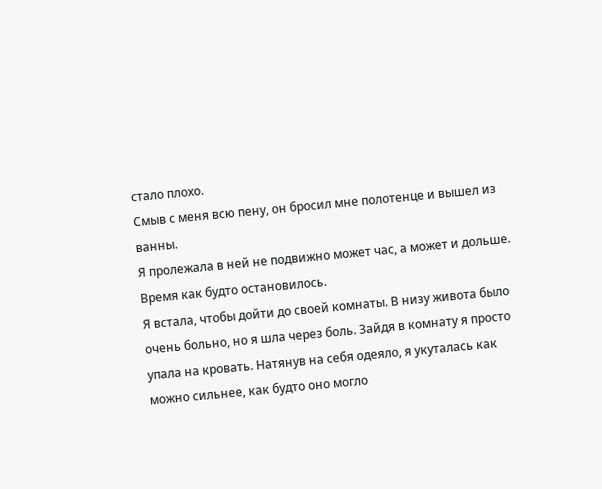стало плохо.
Смыв с меня всю пену, он бросил мне полотенце и вышел из ванны.
Я пролежала в ней не подвижно может час, а может и дольше. Время как будто остановилось.
Я встала, чтобы дойти до своей комнаты. В низу живота было очень больно, но я шла через боль. Зайдя в комнату я просто упала на кровать. Натянув на себя одеяло, я укуталась как можно сильнее, как будто оно могло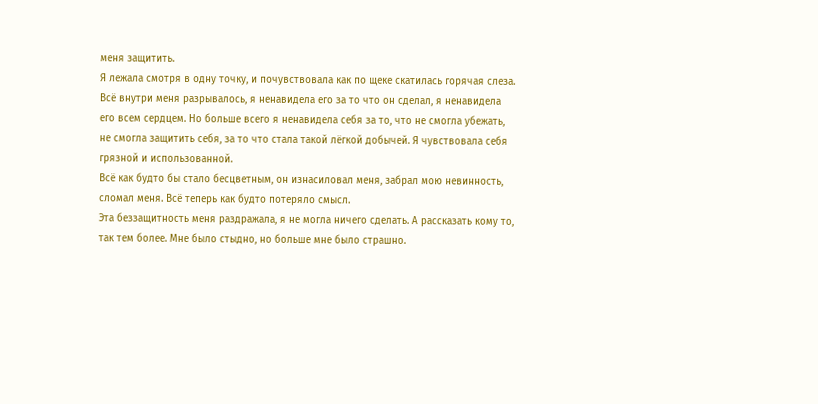меня защитить.
Я лежала смотря в одну точку, и почувствовала как по щеке скатилась горячая слеза. Всё внутри меня разрывалось, я ненавидела его за то что он сделал, я ненавидела его всем сердцем. Но больше всего я ненавидела себя за то, что не смогла убежать, не смогла защитить себя, за то что стала такой лёгкой добычей. Я чувствовала себя грязной и использованной.
Всё как будто бы стало бесцветным, он изнасиловал меня, забрал мою невинность, сломал меня. Всё теперь как будто потеряло смысл.
Эта беззащитность меня раздражала, я не могла ничего сделать. А рассказать кому то, так тем более. Мне было стыдно, но больше мне было страшно.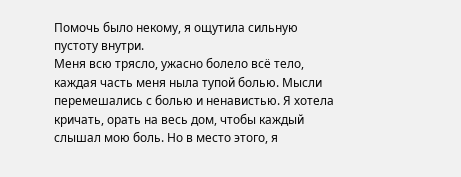Помочь было некому, я ощутила сильную пустоту внутри.
Меня всю трясло, ужасно болело всё тело, каждая часть меня ныла тупой болью. Мысли перемешались с болью и ненавистью. Я хотела кричать, орать на весь дом, чтобы каждый слышал мою боль. Но в место этого, я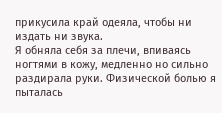прикусила край одеяла, чтобы ни издать ни звука.
Я обняла себя за плечи, впиваясь ногтями в кожу, медленно но сильно раздирала руки. Физической болью я пыталась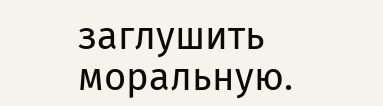заглушить моральную.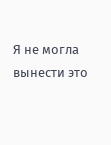Я не могла вынести это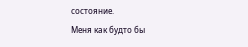состояние.
Меня как будто бы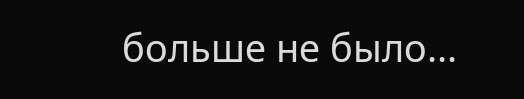больше не было...